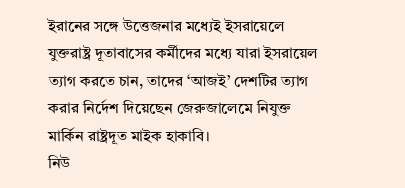ইরানের সঙ্গে উত্তেজনার মধ্যেই ইসরায়েলে যুক্তরাষ্ট্র দূতাবাসের কর্মীদের মধ্যে যারা ইসরায়েল ত্যাগ করতে চান, তাদের ‘আজই’ দেশটির ত্যাগ করার নির্দেশ দিয়েছেন জেরুজালেমে নিযুক্ত মার্কিন রাষ্ট্রদূত মাইক হাকাবি।
নিউ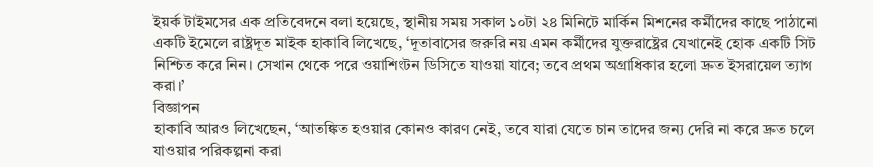ইয়র্ক টাইমসের এক প্রতিবেদনে বলা হয়েছে, স্থানীয় সময় সকাল ১০টা ২৪ মিনিটে মার্কিন মিশনের কর্মীদের কাছে পাঠানো একটি ইমেলে রাষ্ট্রদূত মাইক হাকাবি লিখেছে, ‘দূতাবাসের জরুরি নয় এমন কর্মীদের যুক্তরাষ্ট্রের যেখানেই হোক একটি সিট নিশ্চিত করে নিন। সেখান থেকে পরে ওয়াশিংটন ডিসিতে যাওয়া যাবে; তবে প্রথম অগ্রাধিকার হলো দ্রুত ইসরায়েল ত্যাগ করা।’
বিজ্ঞাপন
হাকাবি আরও লিখেছেন, ‘আতঙ্কিত হওয়ার কোনও কারণ নেই, তবে যারা যেতে চান তাদের জন্য দেরি না করে দ্রুত চলে যাওয়ার পরিকল্পনা করা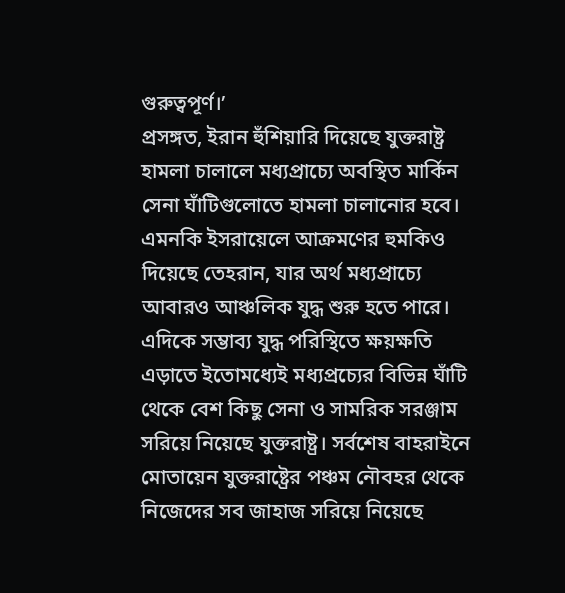গুরুত্বপূর্ণ।’
প্রসঙ্গত, ইরান হুঁশিয়ারি দিয়েছে যুক্তরাষ্ট্র হামলা চালালে মধ্যপ্রাচ্যে অবস্থিত মার্কিন সেনা ঘাঁটিগুলোতে হামলা চালানোর হবে। এমনকি ইসরায়েলে আক্রমণের হুমকিও দিয়েছে তেহরান, যার অর্থ মধ্যপ্রাচ্যে আবারও আঞ্চলিক যুদ্ধ শুরু হতে পারে।
এদিকে সম্ভাব্য যুদ্ধ পরিস্থিতে ক্ষয়ক্ষতি এড়াতে ইতোমধ্যেই মধ্যপ্রচ্যের বিভিন্ন ঘাঁটি থেকে বেশ কিছু সেনা ও সামরিক সরঞ্জাম সরিয়ে নিয়েছে যুক্তরাষ্ট্র। সর্বশেষ বাহরাইনে মোতায়েন যুক্তরাষ্ট্রের পঞ্চম নৌবহর থেকে নিজেদের সব জাহাজ সরিয়ে নিয়েছে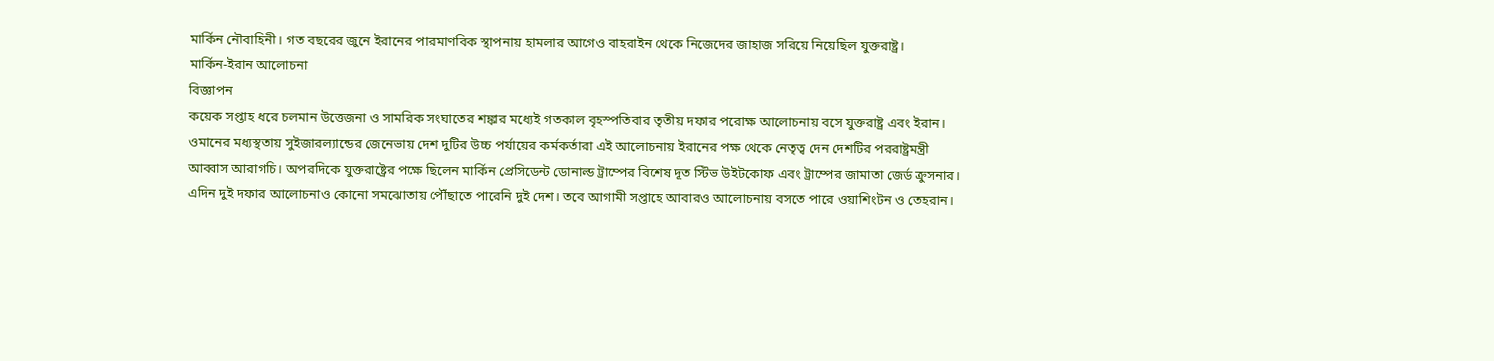মার্কিন নৌবাহিনী। গত বছরের জুনে ইরানের পারমাণবিক স্থাপনায় হামলার আগেও বাহরাইন থেকে নিজেদের জাহাজ সরিয়ে নিয়েছিল যুক্তরাষ্ট্র।
মার্কিন-ইরান আলোচনা
বিজ্ঞাপন
কয়েক সপ্তাহ ধরে চলমান উত্তেজনা ও সামরিক সংঘাতের শঙ্কার মধ্যেই গতকাল বৃহস্পতিবার তৃতীয় দফার পরোক্ষ আলোচনায় বসে যুক্তরাষ্ট্র এবং ইরান।
ওমানের মধ্যস্থতায় সুইজারল্যান্ডের জেনেভায় দেশ দুটির উচ্চ পর্যায়ের কর্মকর্তারা এই আলোচনায় ইরানের পক্ষ থেকে নেতৃত্ব দেন দেশটির পররাষ্ট্রমন্ত্রী আব্বাস আরাগচি। অপরদিকে যুক্তরাষ্ট্রের পক্ষে ছিলেন মার্কিন প্রেসিডেন্ট ডোনাল্ড ট্রাম্পের বিশেষ দূত স্টিভ উইটকোফ এবং ট্রাম্পের জামাতা জের্ড ক্রুসনার।
এদিন দুই দফার আলোচনাও কোনো সমঝোতায় পৌঁছাতে পারেনি দুই দেশ। তবে আগামী সপ্তাহে আবারও আলোচনায় বসতে পারে ওয়াশিংটন ও তেহরান।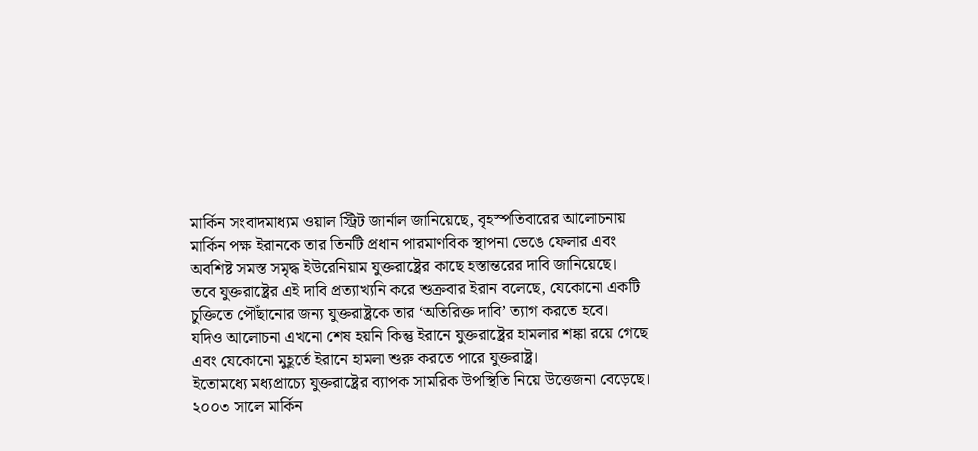মার্কিন সংবাদমাধ্যম ওয়াল স্ট্রিট জার্নাল জানিয়েছে, বৃহস্পতিবারের আলোচনায় মার্কিন পক্ষ ইরানকে তার তিনটি প্রধান পারমাণবিক স্থাপনা ভেঙে ফেলার এবং অবশিষ্ট সমস্ত সমৃদ্ধ ইউরেনিয়াম যুক্তরাষ্ট্রের কাছে হস্তান্তরের দাবি জানিয়েছে।
তবে যুক্তরাষ্ট্রের এই দাবি প্রত্যাখ্যনি করে শুক্রবার ইরান বলেছে, যেকোনো একটি চুক্তিতে পৌঁছানোর জন্য যুক্তরাষ্ট্রকে তার ‘অতিরিক্ত দাবি’ ত্যাগ করতে হবে।
যদিও আলোচনা এখনো শেষ হয়নি কিন্তু ইরানে যুক্তরাষ্ট্রের হামলার শঙ্কা রয়ে গেছে এবং যেকোনো মুহূর্তে ইরানে হামলা শুরু করতে পারে যুক্তরাষ্ট্র।
ইতোমধ্যে মধ্যপ্রাচ্যে যুক্তরাষ্ট্রের ব্যাপক সামরিক উপস্থিতি নিয়ে উত্তেজনা বেড়েছে। ২০০৩ সালে মার্কিন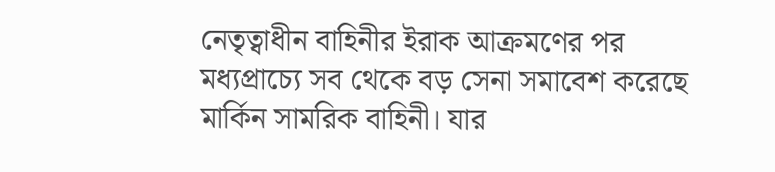নেতৃত্বাধীন বাহিনীর ইরাক আক্রমণের পর মধ্যপ্রাচ্যে সব থেকে বড় সেনা সমাবেশ করেছে মার্কিন সামরিক বাহিনী। যার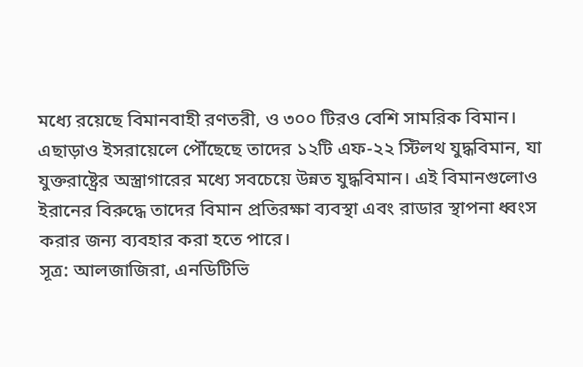মধ্যে রয়েছে বিমানবাহী রণতরী, ও ৩০০ টিরও বেশি সামরিক বিমান। এছাড়াও ইসরায়েলে পৌঁছেছে তাদের ১২টি এফ-২২ স্টিলথ যুদ্ধবিমান, যা যুক্তরাষ্ট্রের অস্ত্রাগারের মধ্যে সবচেয়ে উন্নত যুদ্ধবিমান। এই বিমানগুলোও ইরানের বিরুদ্ধে তাদের বিমান প্রতিরক্ষা ব্যবস্থা এবং রাডার স্থাপনা ধ্বংস করার জন্য ব্যবহার করা হতে পারে।
সূত্র: আলজাজিরা, এনডিটিভি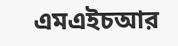এমএইচআর